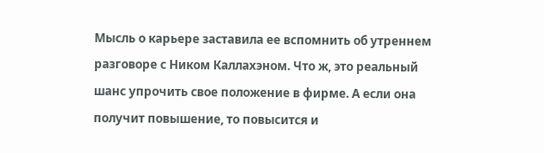Мысль о карьере заставила ее вспомнить об утреннем разговоре с Ником Каллахэном. Что ж, это реальный шанс упрочить свое положение в фирме. А если она получит повышение, то повысится и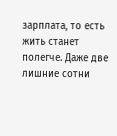зарплата, то есть жить станет полегче. Даже две лишние сотни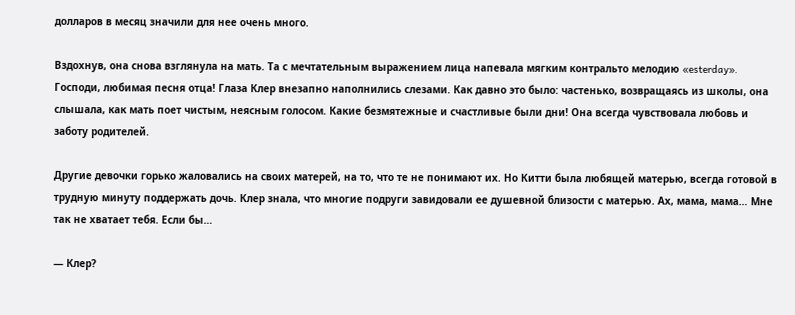долларов в месяц значили для нее очень много.

Вздохнув, она снова взглянула на мать. Та с мечтательным выражением лица напевала мягким контральто мелодию «esterday». Господи, любимая песня отца! Глаза Клер внезапно наполнились слезами. Как давно это было: частенько, возвращаясь из школы, она слышала, как мать поет чистым, неясным голосом. Какие безмятежные и счастливые были дни! Она всегда чувствовала любовь и заботу родителей.

Другие девочки горько жаловались на своих матерей, на то, что те не понимают их. Но Китти была любящей матерью, всегда готовой в трудную минуту поддержать дочь. Клер знала, что многие подруги завидовали ее душевной близости с матерью. Ах, мама, мама… Мне так не хватает тебя. Если бы…

— Клер?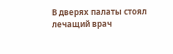В дверях палаты стоял лечащий врач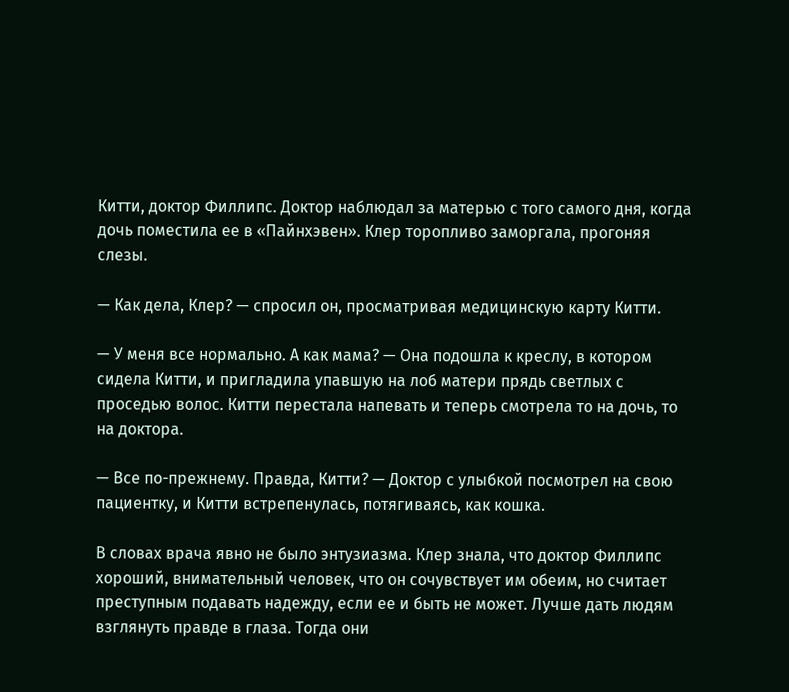Китти, доктор Филлипс. Доктор наблюдал за матерью с того самого дня, когда дочь поместила ее в «Пайнхэвен». Клер торопливо заморгала, прогоняя слезы.

— Как дела, Клер? — спросил он, просматривая медицинскую карту Китти.

— У меня все нормально. А как мама? — Она подошла к креслу, в котором сидела Китти, и пригладила упавшую на лоб матери прядь светлых с проседью волос. Китти перестала напевать и теперь смотрела то на дочь, то на доктора.

— Все по-прежнему. Правда, Китти? — Доктор с улыбкой посмотрел на свою пациентку, и Китти встрепенулась, потягиваясь, как кошка.

В словах врача явно не было энтузиазма. Клер знала, что доктор Филлипс хороший, внимательный человек, что он сочувствует им обеим, но считает преступным подавать надежду, если ее и быть не может. Лучше дать людям взглянуть правде в глаза. Тогда они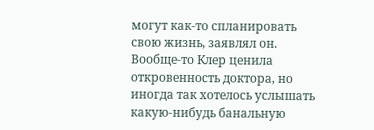могут как-то спланировать свою жизнь, заявлял он. Вообще-то Клер ценила откровенность доктора, но иногда так хотелось услышать какую-нибудь банальную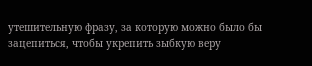утешительную фразу, за которую можно было бы зацепиться, чтобы укрепить зыбкую веру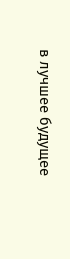в лучшее будущее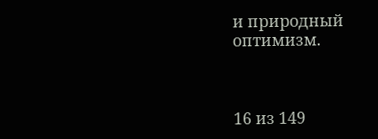и природный оптимизм.



16 из 149